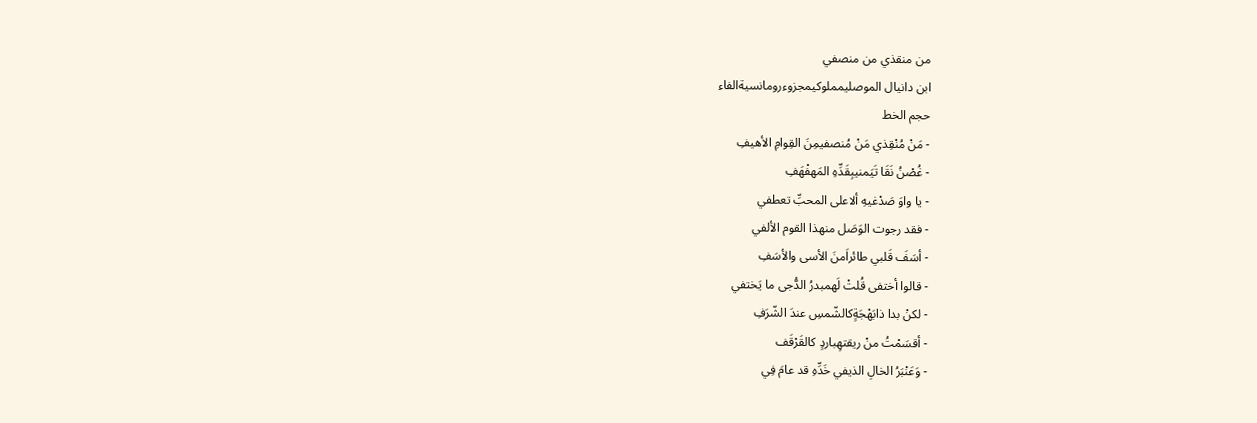من منقذي من منصفي
ابن دانيال الموصليمملوكيمجزوءرومانسيةالفاء
حجم الخط
- مَنْ مُنْقِذي مَنْ مُنصفيمِنَ القِوامِ الأهيفِ
- غُصْنُ نَقَا تَيَمنيبِقَدِّهِ المَهفْهَفِ
- يا واوَ صَدْغيهِ ألاعلى المحبِّ تعطفي
- فقد رجوت الوَصَل منهذا القوم الألفي
- أسَفَ قَلبي طائراَمنَ الأسى والأسَفِ
- قالوا أختفى قُلتْ لَهمبدرُ الدُّجى ما يَختفي
- لكنْ بدا ذابَهْجَةٍكالشّمسِ عندَ الشّرَفِ
- أقسَمْتُ منْ ريقتهِباردٍ كالقَرْقَف
- وَعَنْبَرُ الخالِ الذيفي خَدِّهِ قد عامَ فِي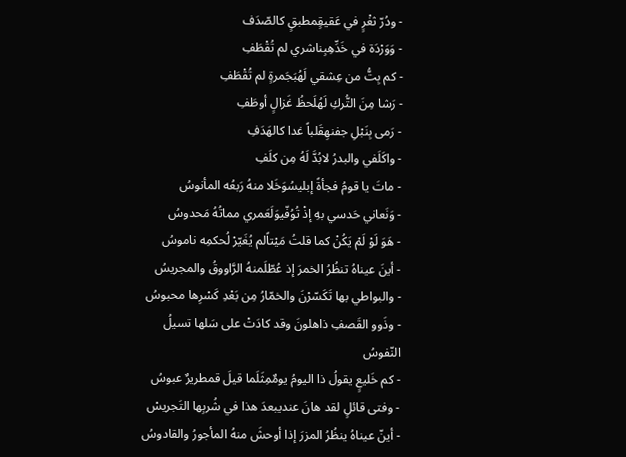- ودُرّ ثغْرٍ في عَقيقٍمطبقٍ كالصّدَف
- وَوَرْدَة في خَدِّهِبِناشري لم تُقْطَفِ
- كم بِتُّ من عِشقي لَهُبَجَمرةٍ لم تُقْطَفِ
- رَشا مِنَ التُّركِ لَهُلَحظُ غَزالٍ أوطَفِ
- رَمى بِنَبْلِ جفنهِقَلباً غدا كالهَدَفِ
- واكَلَفي والبدرُ لابُدَّ لَهُ مِن كلَفِ
- ماتَ يا قومُ فجأةً إبليسُوَخَلا منهُ رَبعُه المأنوسُ
- وَنَعاني حَدسي بهِ إذْ تُوُفّيوَلَعَمري مماتُهُ مَحدوسُ
- هَوَ لَوْ لَمْ يَكُنْ كما قلتُ مَيْتاًلم يُغَيّرْ لُحكمِه ناموسُ
- أينَ عيناهُ تنظُرُ الخمرَ إذ عُطّلَمنهُ الرَّاووقُ والمجريسُ
- والبواطي بها تَكَسّرْنَ والخمّارُ مِن بَعْدِ كَسْرِها محبوسُ
- وذَوو القَصفِ ذاهلونَ وقد كادَتْ على سَلها تسيلُ النّفوسُ
- كم خَليعٍ يقولُ ذا اليومُ يومٌمِثَلَما قيلَ قمطريرٌ عبوسُ
- وفتى قائلٍ لقد هانَ عنديبعدَ هذا في شُربِها التَجريسْ
- أينّ عيناهُ ينظُرُ المزرَ إذا أوحشَ منهُ المأجورُ والقادوسُ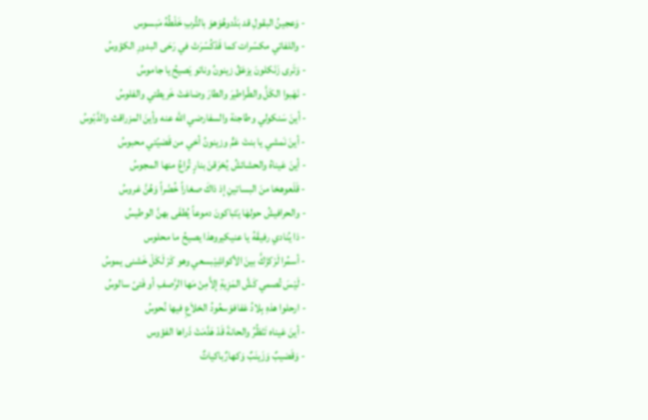- وَعجينُ البقولِ قد بَدَّدوهُوَهوَ بالتُّربِ خَلْطُهُ مَبسوس
- واللفاتي مكسّرات كما قَدْكُسّرَتْ في رَحَى البدورِ الكؤوسُ
- وَتَرى زَنَكلونَ يزعَقُ زينونُ وناتو يَصيحُ يا جاموسُ
- نَهَبوا الكَلَّ والطّراطيرَ والطارَ وضاعَتْ خَريطتي والفلوسُ
- أينَ سَنكولي وطاجنة والسفارضي الله عنه وأينَ المزراقث والدَّبّوسُ
- أينَ نَمشي يا بنتَ عَمٍّ وزينونُ أخي من قَضيّتي محبوسُ
- أينَ عَيناهُ والحشائشُ يُحْرَقنَ بنارٍ تُراعُ منها المجوسُ
- قَلَعوهخا منَ البساتينِ إذ ذاكَ صغاراً خُضْراً وَهُنَّ غروسُ
- والحرافيشُ حولهَا يَتَباكونَ دموعاً يُطفَى بهنَّ الوطيسُ
- ذا يُنادي رفيقَهُ يا عنيكيروهذا يصيحُ ما محلوس
- أسمُرا لَرْكزَكَّ بينَ الأكواشِيْبسعي وهو كَرْ لَكَلْ خَشنى يموسُ
- لَيْسَ تُصمي كَشَّ المَزِيةِ إلاَّمِنْ مَها الرَّصفِ أو فَتىً سالوسُ
- ارحلوا هذهِ بِلادُ عَفافوَسعُودُ الخلاَعِ فيها نُحوسُ
- أينَ عَيناه تَنْظُرُ والحانةَ قَدْ هَدَّمَتْ ذَراها الفؤوس
- وَقَضيبٌ وَزَينَبٌ وَكهارٌباكياتٌ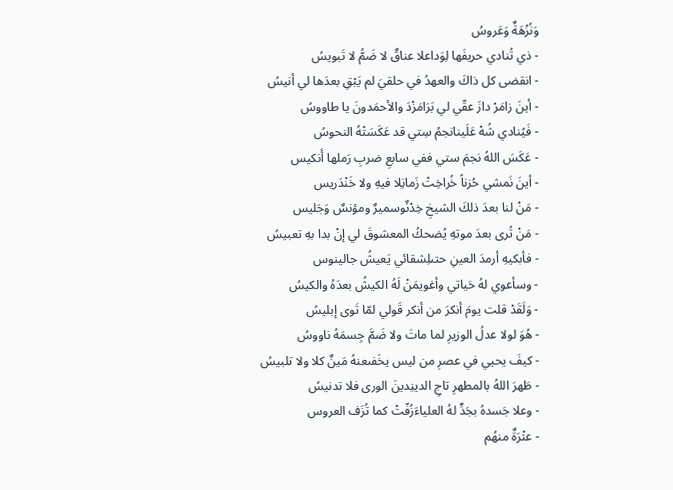وَنُزْهَةٌ وَعَروسُ
- ذي تُنادي حريفَها لِوَداعلا عناقٌ لا ضَمُّ لا تَبويسُ
- انقضى كل ذاكَ والعهدُ في حلقيَ لم يَبْقِ بعدَها لي أنيسُ
- أينَ زامَرْ دازَ عقّي لي بَرَامَزْدَ والأحمَدونَ يا طاووسُ
- فَيُنادي شُهْ عَلَينانجمُ سِتي قد عَكَسَتْهُ النحوسُ
- عَكَسَ اللهُ نجمَ ستي ففي سابعِ ضربِ رَملها أَنكيس
- أينَ نَمشي حُزناً خُراخِتْ زَمانِلا فيهِ ولا خَنْدَريس
- مَنْ لنا بعدَ ذلكَ الشيخِ خِدْنٌوسميرٌ ومؤنسٌ وَجَليس
- مَنْ تُرى بعدَ موتهِ يُضحكُ المعشوقَ لي إنْ بدا بهِ تعبيسُ
- فأبكيهِ أرمدَ العينِ حتىلِشقائي يَعيشُ جالينوس
- وسأعوي لهُ حَياتي وأغويمَنْ لَهُ الكيشُ بعدَهُ والكيسُ
- وَلَقَدْ قلت يومَ أنكرَ من أنكر قَولي لمّا تَوى إبليسُ
- هُوَ لولا عدلُ الوزيرِ لما ماتَ ولا ضَمَّ جِسمَهُ ناووسُ
- كيفَ يحيي في عصرِ من ليس يخَفىعنهُ مَينٌ كلا ولا تلبيسُ
- طَهرَ اللهُ بالمطهرِ تاجِ الدينِدينَ الورى فلا تدنيسُ
- وعلا جَسدهُ بجَدٍّ لهُ العلياءَزُفّتْ كما تُزَف العروس
- عتْرَةٌ منهُم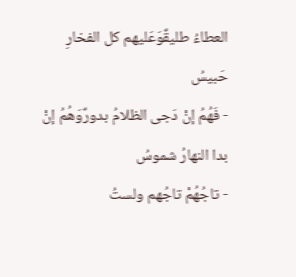العطاءُ طليقٌوَعَليهم كل الفخارِ حَبيسُ
- فَهُمُ إنْ دَجى الظلامُ بدورٌوَهُمُ إنْ بدا النهارُ شموسُ
- تاجُهُمْ تاجُهم ولستُ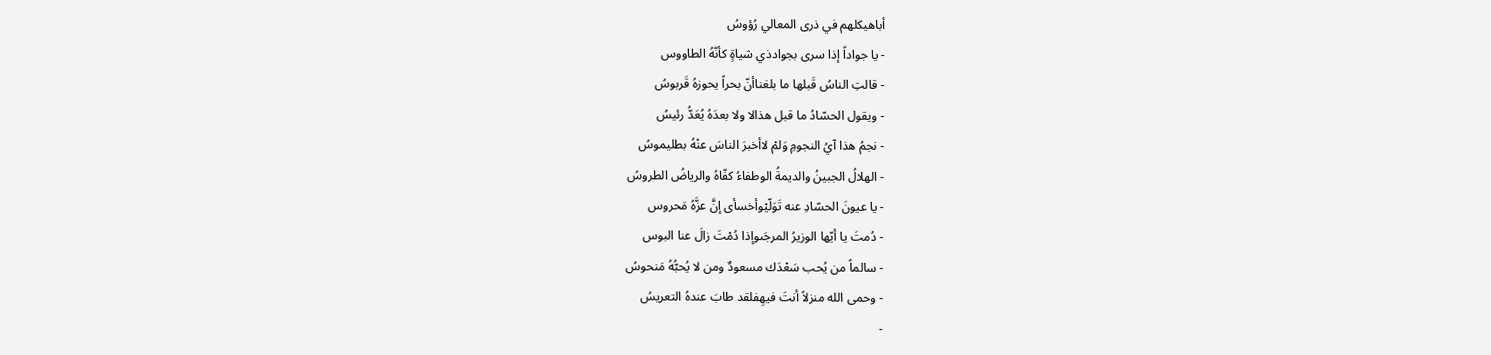أباهيكلهم في ذرى المعالي رُؤوسُ
- يا جواداً إذا سرى بجوادذي شياةٍ كأنّهُ الطاووس
- قالتِ الناسُ قَبلها ما بلغناأنّ بحراً يحوزهُ قَربوسُ
- ويقول الحسّادُ ما قبل هذالا ولا بعدَهُ يُعَدُّ رئيسُ
- نجمُ هذا آيُ النجومِ وَلمْ لاأخبرَ الناسَ عنْهُ بطليموسُ
- الهلالُ الجبينُ والديمةُ الوطفاءُ كفّاهُ والرياضُ الطروسُ
- يا عيونَ الحسّادِ عنه تَوَلّيْوأخسأى إنَّ عزَّهُ مَحروس
- دُمتَ يا أيّها الوزيرُ المرجَىوإذا دُمْتَ زالَ عنا البوس
- سالماً من يُحب سَعْدَك مسعودٌ ومن لا يُحبُّهُ مَنحوسُ
- وحمى الله منزلاً أنتَ فيهِفلقد طابَ عندهُ التعريسُ
-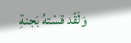وَلَقّد قسْتهُ بَجنةِ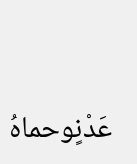عَدْنٍوحماهُ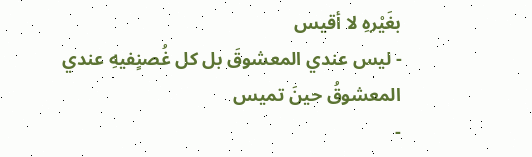بغَيْرهِ لا أقيس
- ليس عندي المعشوقَ بل كل غُصنٍفيهِ عندي المعشوقُ حينَ تميس
-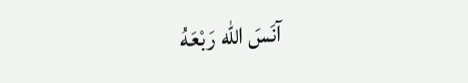آنَسَ الله رَبْعَهُ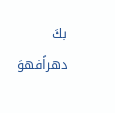بكَ دهراًفهوَ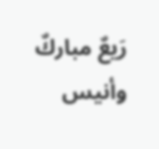رَيعٌ مباركٌ وأنيس